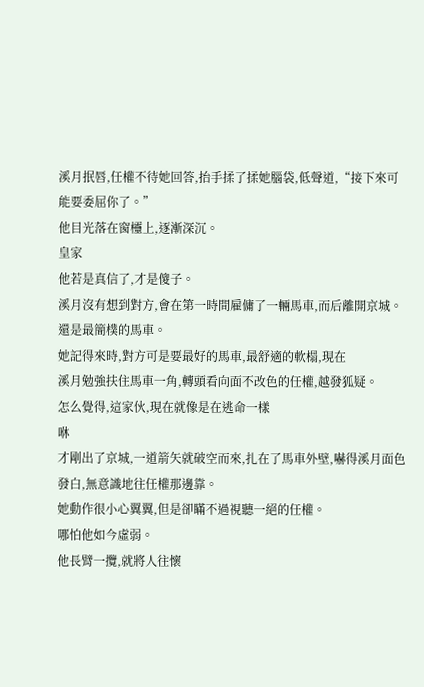溪月抿唇,任權不待她回答,抬手揉了揉她腦袋,低聲道,“接下來可能要委屈你了。”
他目光落在窗欞上,逐漸深沉。
皇家
他若是真信了,才是傻子。
溪月沒有想到對方,會在第一時間雇傭了一輛馬車,而后離開京城。
還是最簡樸的馬車。
她記得來時,對方可是要最好的馬車,最舒適的軟榻,現在
溪月勉強扶住馬車一角,轉頭看向面不改色的任權,越發狐疑。
怎么覺得,這家伙,現在就像是在逃命一樣
咻
才剛出了京城,一道箭矢就破空而來,扎在了馬車外壁,嚇得溪月面色發白,無意識地往任權那邊靠。
她動作很小心翼翼,但是卻瞞不過視聽一絕的任權。
哪怕他如今虛弱。
他長臂一攬,就將人往懷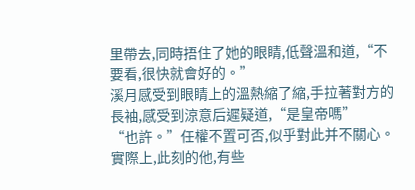里帶去,同時捂住了她的眼睛,低聲溫和道,“不要看,很快就會好的。”
溪月感受到眼睛上的溫熱縮了縮,手拉著對方的長袖,感受到涼意后遲疑道,“是皇帝嗎”
“也許。”任權不置可否,似乎對此并不關心。
實際上,此刻的他,有些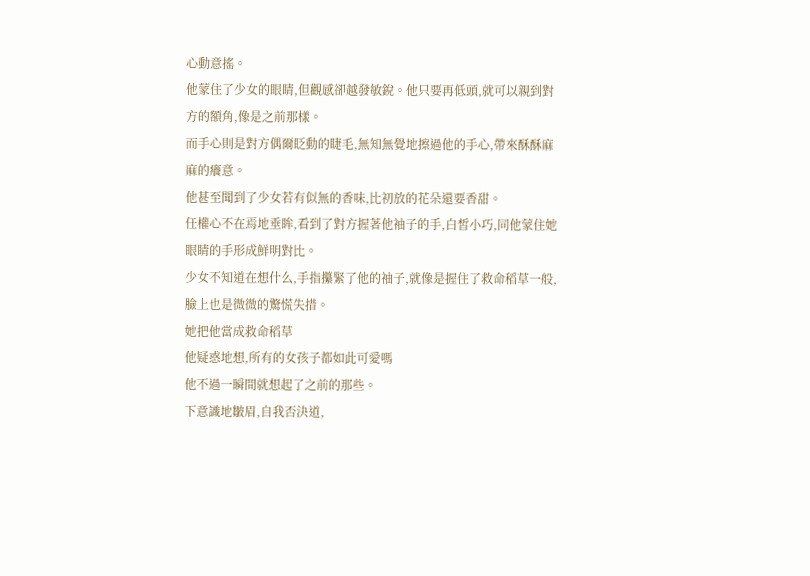心動意搖。
他蒙住了少女的眼睛,但觀感卻越發敏銳。他只要再低頭,就可以親到對方的額角,像是之前那樣。
而手心則是對方偶爾眨動的睫毛,無知無覺地擦過他的手心,帶來酥酥麻麻的癢意。
他甚至聞到了少女若有似無的香味,比初放的花朵還要香甜。
任權心不在焉地垂眸,看到了對方握著他袖子的手,白皙小巧,同他蒙住她眼睛的手形成鮮明對比。
少女不知道在想什么,手指攥緊了他的袖子,就像是握住了救命稻草一般,臉上也是微微的驚慌失措。
她把他當成救命稻草
他疑惑地想,所有的女孩子都如此可愛嗎
他不過一瞬間就想起了之前的那些。
下意識地皺眉,自我否決道,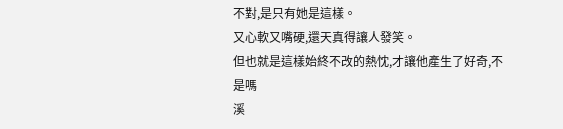不對,是只有她是這樣。
又心軟又嘴硬,還天真得讓人發笑。
但也就是這樣始終不改的熱忱,才讓他產生了好奇,不是嗎
溪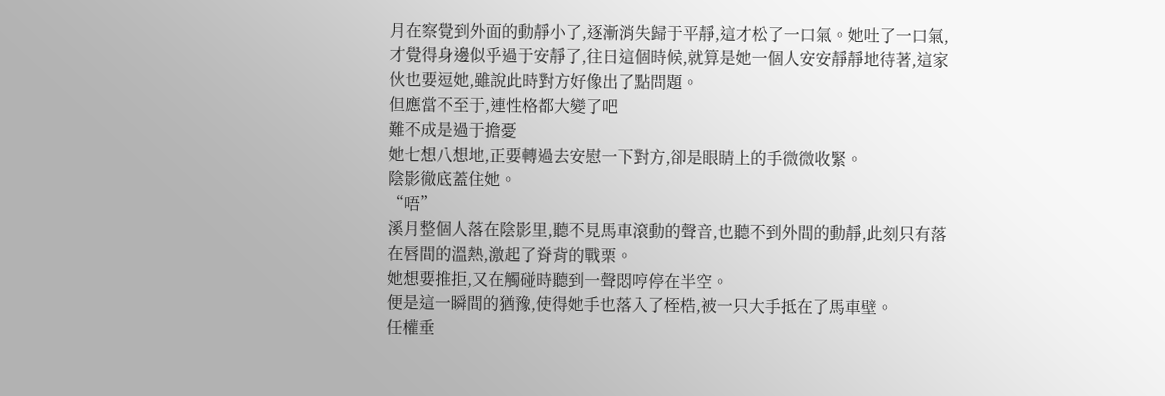月在察覺到外面的動靜小了,逐漸消失歸于平靜,這才松了一口氣。她吐了一口氣,才覺得身邊似乎過于安靜了,往日這個時候,就算是她一個人安安靜靜地待著,這家伙也要逗她,雖說此時對方好像出了點問題。
但應當不至于,連性格都大變了吧
難不成是過于擔憂
她七想八想地,正要轉過去安慰一下對方,卻是眼睛上的手微微收緊。
陰影徹底蓋住她。
“唔”
溪月整個人落在陰影里,聽不見馬車滾動的聲音,也聽不到外間的動靜,此刻只有落在唇間的溫熱,激起了脊背的戰栗。
她想要推拒,又在觸碰時聽到一聲悶哼停在半空。
便是這一瞬間的猶豫,使得她手也落入了桎梏,被一只大手抵在了馬車壁。
任權垂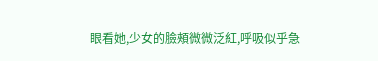眼看她,少女的臉頰微微泛紅,呼吸似乎急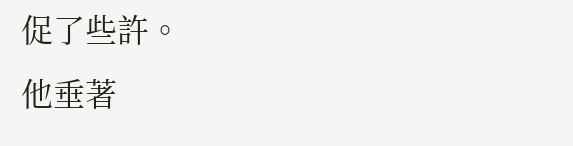促了些許。
他垂著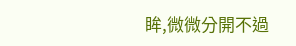眸,微微分開不過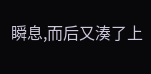瞬息,而后又湊了上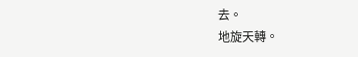去。
地旋天轉。